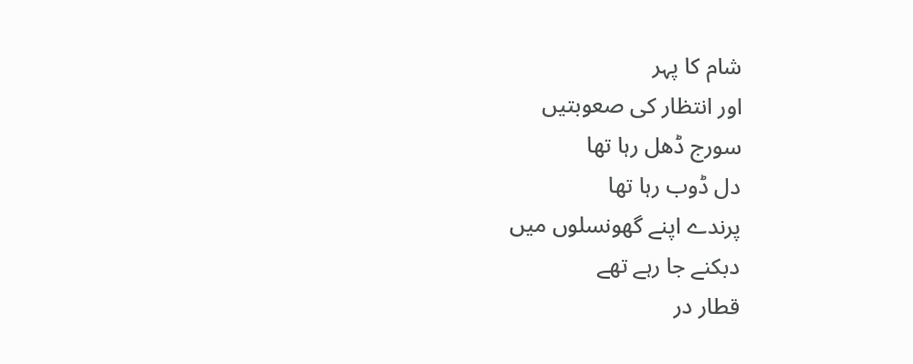شام کا پہر
اور انتظار کی صعوبتیں
سورج ڈھل رہا تھا
دل ڈوب رہا تھا
پرندے اپنے گھونسلوں میں
دبکنے جا رہے تھے
قطار در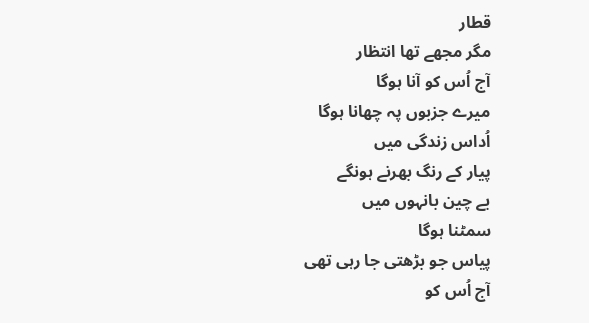قطار
مگر مجھے تھا انتظار
آج اُس کو آنا ہوگا
میرے جزبوں پہ چھانا ہوگا
اُداس زندگی میں
پیار کے رنگ بھرنے ہونگے
بے چین بانہوں میں
سمٹنا ہوگا
پیاس جو بڑھتی جا رہی تھی
آج اُس کو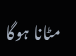مٹانا ہوگا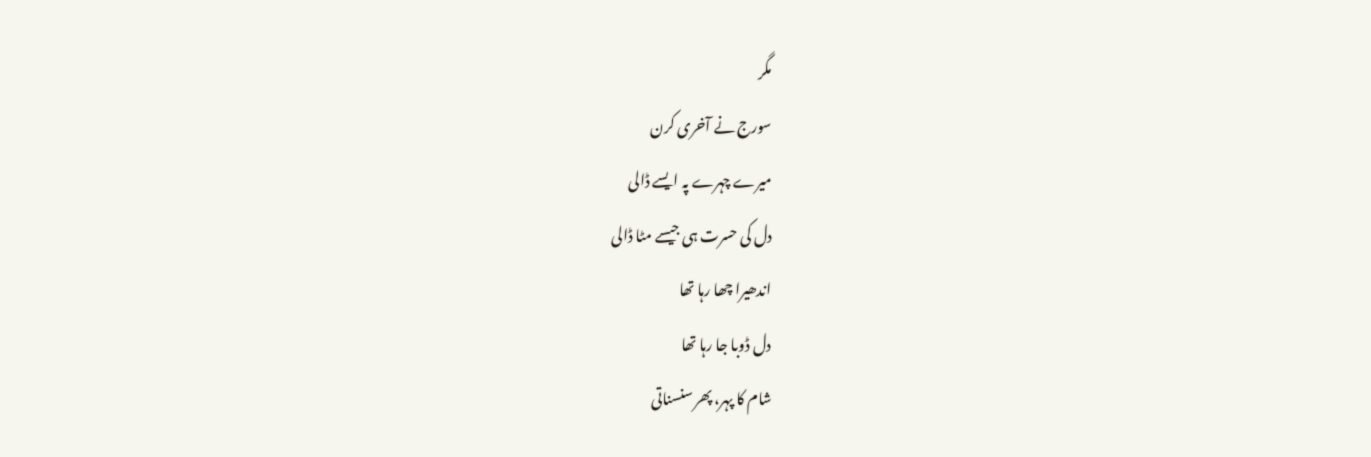مگر
سورج نے آخری کرن
میرے چہرے پہ ایسے ڈالی
دل کی حسرت ہی جیسے مٹا ڈالی
اندھیرا چھا رہا تھا
دل ڈوبا جا رہا تھا
شام کا پہر، پھر سنسناتی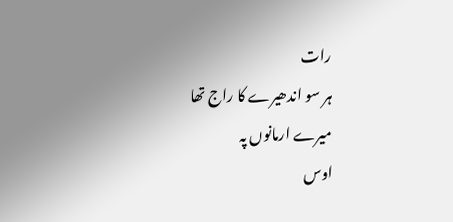رات
ہر سو اندھیرے کا راج تھا
میرے ارمانوں پہ
اوس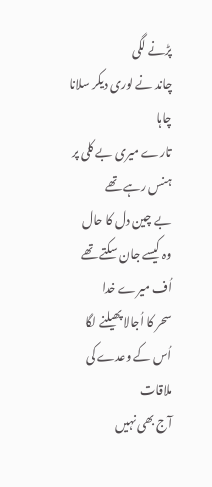پڑنے لگی
چاند نے لوری دیکر سلانا چاہا
تارے میری بے کلی پر ہنس رہے تھے
بے چین دل کا حال
وہ کیسے جان سکتے تھے
اُف میرے خدا
سحر کا اُجالا پھیلنے لگا
اُس کے وعدے کی ملاقات
آج بھی نہیں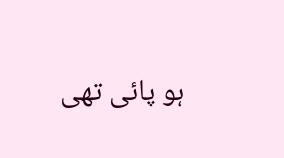ہو پائی تھی